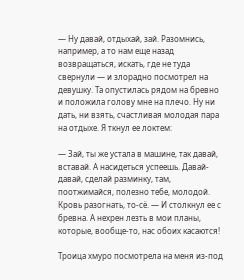— Ну давай, отдыхай, зай. Разомнись, например, а то нам еще назад возвращаться, искать, где не туда свернули — и злорадно посмотрел на девушку. Та опустилась рядом на бревно и положила голову мне на плечо. Ну ни дать, ни взять, счастливая молодая пара на отдыхе. Я ткнул ее локтем:

— Зай, ты же устала в машине, так давай, вставай. А насидеться успеешь. Давай-давай, сделай разминку, там, поотжимайся, полезно тебе, молодой. Кровь разогнать, то-сё. — И столкнул ее с бревна. А нехрен лезть в мои планы, которые, вообще-то, нас обоих касаются!

Троица хмуро посмотрела на меня из-под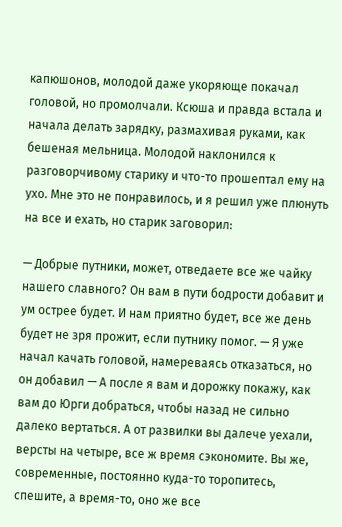капюшонов, молодой даже укоряюще покачал головой, но промолчали. Ксюша и правда встала и начала делать зарядку, размахивая руками, как бешеная мельница. Молодой наклонился к разговорчивому старику и что-то прошептал ему на ухо. Мне это не понравилось, и я решил уже плюнуть на все и ехать, но старик заговорил:

— Добрые путники, может, отведаете все же чайку нашего славного? Он вам в пути бодрости добавит и ум острее будет. И нам приятно будет, все же день будет не зря прожит, если путнику помог. — Я уже начал качать головой, намереваясь отказаться, но он добавил — А после я вам и дорожку покажу, как вам до Юрги добраться, чтобы назад не сильно далеко вертаться. А от развилки вы далече уехали, версты на четыре, все ж время сэкономите. Вы же, современные, постоянно куда-то торопитесь, спешите, а время-то, оно же все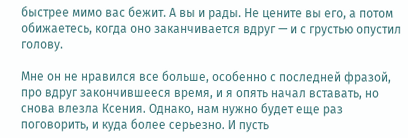быстрее мимо вас бежит. А вы и рады. Не цените вы его, а потом обижаетесь, когда оно заканчивается вдруг — и с грустью опустил голову.

Мне он не нравился все больше, особенно с последней фразой, про вдруг закончившееся время, и я опять начал вставать, но снова влезла Ксения. Однако, нам нужно будет еще раз поговорить, и куда более серьезно. И пусть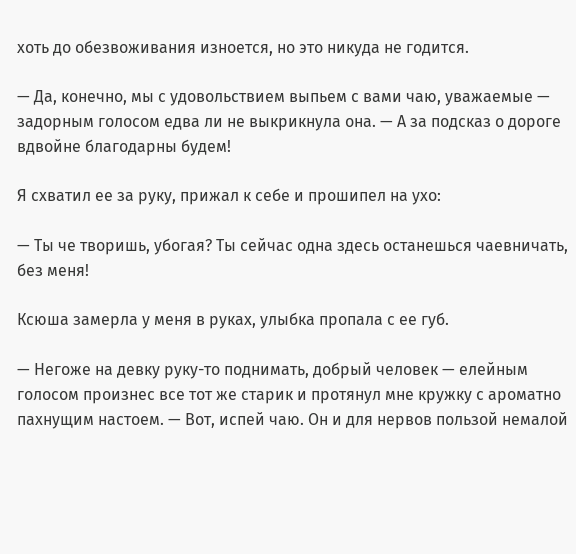хоть до обезвоживания изноется, но это никуда не годится.

— Да, конечно, мы с удовольствием выпьем с вами чаю, уважаемые — задорным голосом едва ли не выкрикнула она. — А за подсказ о дороге вдвойне благодарны будем!

Я схватил ее за руку, прижал к себе и прошипел на ухо:

— Ты че творишь, убогая? Ты сейчас одна здесь останешься чаевничать, без меня!

Ксюша замерла у меня в руках, улыбка пропала с ее губ.

— Негоже на девку руку-то поднимать, добрый человек — елейным голосом произнес все тот же старик и протянул мне кружку с ароматно пахнущим настоем. — Вот, испей чаю. Он и для нервов пользой немалой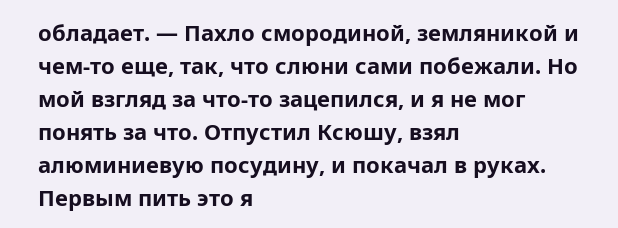обладает. — Пахло смородиной, земляникой и чем-то еще, так, что слюни сами побежали. Но мой взгляд за что-то зацепился, и я не мог понять за что. Отпустил Ксюшу, взял алюминиевую посудину, и покачал в руках. Первым пить это я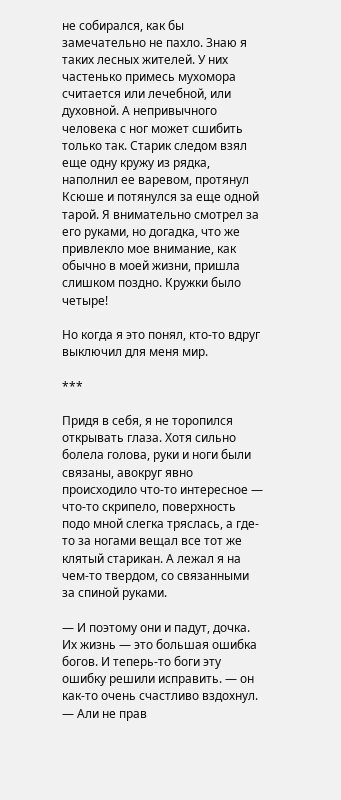не собирался, как бы замечательно не пахло. Знаю я таких лесных жителей. У них частенько примесь мухомора считается или лечебной, или духовной. А непривычного человека с ног может сшибить только так. Старик следом взял еще одну кружу из рядка, наполнил ее варевом, протянул Ксюше и потянулся за еще одной тарой. Я внимательно смотрел за его руками, но догадка, что же привлекло мое внимание, как обычно в моей жизни, пришла слишком поздно. Кружки было четыре!

Но когда я это понял, кто-то вдруг выключил для меня мир.

***

Придя в себя, я не торопился открывать глаза. Хотя сильно болела голова, руки и ноги были связаны, авокруг явно происходило что-то интересное — что-то скрипело, поверхность подо мной слегка тряслась, а где-то за ногами вещал все тот же клятый старикан. А лежал я на чем-то твердом, со связанными за спиной руками.

— И поэтому они и падут, дочка. Их жизнь — это большая ошибка богов. И теперь-то боги эту ошибку решили исправить. — он как-то очень счастливо вздохнул. — Али не прав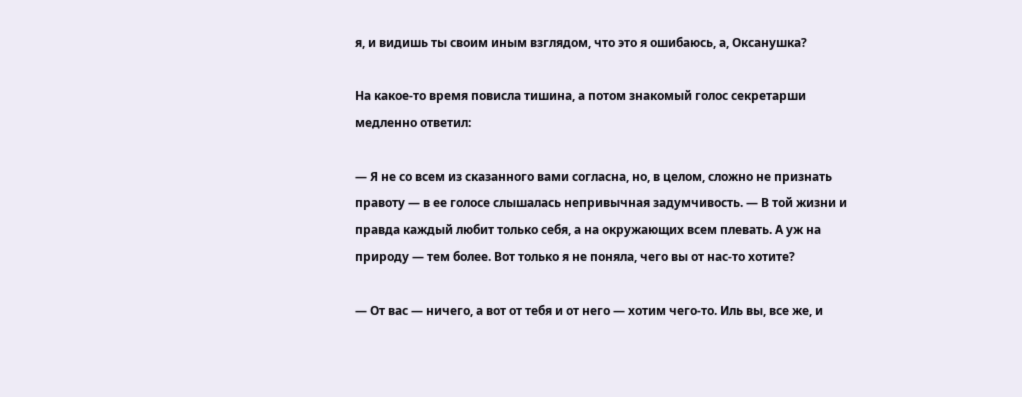я, и видишь ты своим иным взглядом, что это я ошибаюсь, а, Оксанушка?

На какое-то время повисла тишина, а потом знакомый голос секретарши медленно ответил:

— Я не со всем из сказанного вами согласна, но, в целом, сложно не признать правоту — в ее голосе слышалась непривычная задумчивость. — В той жизни и правда каждый любит только себя, а на окружающих всем плевать. А уж на природу — тем более. Вот только я не поняла, чего вы от нас-то хотите?

— От вас — ничего, а вот от тебя и от него — хотим чего-то. Иль вы, все же, и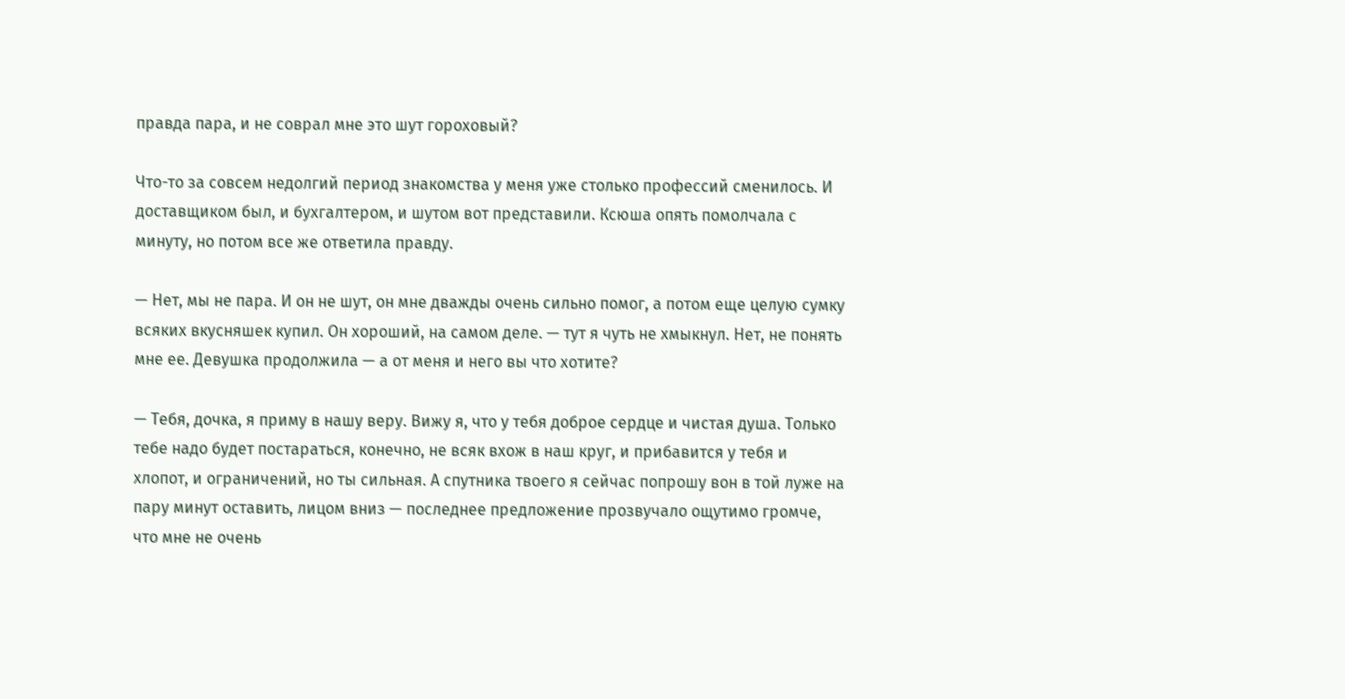правда пара, и не соврал мне это шут гороховый?

Что-то за совсем недолгий период знакомства у меня уже столько профессий сменилось. И доставщиком был, и бухгалтером, и шутом вот представили. Ксюша опять помолчала с минуту, но потом все же ответила правду.

— Нет, мы не пара. И он не шут, он мне дважды очень сильно помог, а потом еще целую сумку всяких вкусняшек купил. Он хороший, на самом деле. — тут я чуть не хмыкнул. Нет, не понять мне ее. Девушка продолжила — а от меня и него вы что хотите?

— Тебя, дочка, я приму в нашу веру. Вижу я, что у тебя доброе сердце и чистая душа. Только тебе надо будет постараться, конечно, не всяк вхож в наш круг, и прибавится у тебя и хлопот, и ограничений, но ты сильная. А спутника твоего я сейчас попрошу вон в той луже на пару минут оставить, лицом вниз — последнее предложение прозвучало ощутимо громче, что мне не очень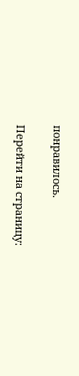понравилось.

Перейти на страницу: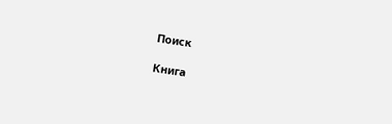Поиск

Книга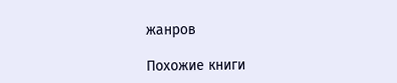жанров

Похожие книги